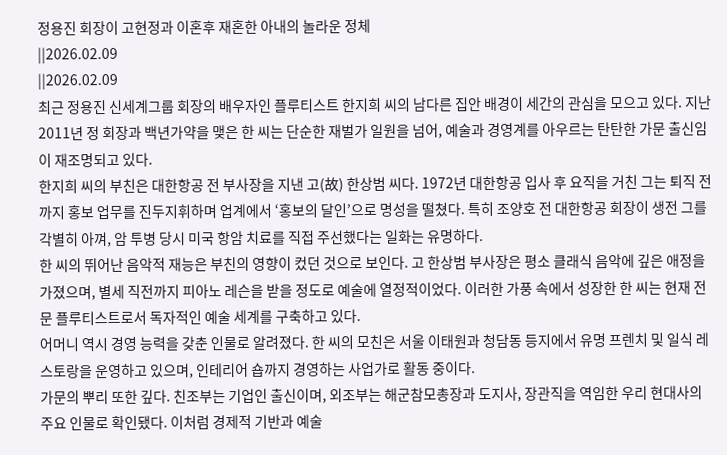정용진 회장이 고현정과 이혼후 재혼한 아내의 놀라운 정체
||2026.02.09
||2026.02.09
최근 정용진 신세계그룹 회장의 배우자인 플루티스트 한지희 씨의 남다른 집안 배경이 세간의 관심을 모으고 있다. 지난 2011년 정 회장과 백년가약을 맺은 한 씨는 단순한 재벌가 일원을 넘어, 예술과 경영계를 아우르는 탄탄한 가문 출신임이 재조명되고 있다.
한지희 씨의 부친은 대한항공 전 부사장을 지낸 고(故) 한상범 씨다. 1972년 대한항공 입사 후 요직을 거친 그는 퇴직 전까지 홍보 업무를 진두지휘하며 업계에서 ‘홍보의 달인’으로 명성을 떨쳤다. 특히 조양호 전 대한항공 회장이 생전 그를 각별히 아껴, 암 투병 당시 미국 항암 치료를 직접 주선했다는 일화는 유명하다.
한 씨의 뛰어난 음악적 재능은 부친의 영향이 컸던 것으로 보인다. 고 한상범 부사장은 평소 클래식 음악에 깊은 애정을 가졌으며, 별세 직전까지 피아노 레슨을 받을 정도로 예술에 열정적이었다. 이러한 가풍 속에서 성장한 한 씨는 현재 전문 플루티스트로서 독자적인 예술 세계를 구축하고 있다.
어머니 역시 경영 능력을 갖춘 인물로 알려졌다. 한 씨의 모친은 서울 이태원과 청담동 등지에서 유명 프렌치 및 일식 레스토랑을 운영하고 있으며, 인테리어 숍까지 경영하는 사업가로 활동 중이다.
가문의 뿌리 또한 깊다. 친조부는 기업인 출신이며, 외조부는 해군참모총장과 도지사, 장관직을 역임한 우리 현대사의 주요 인물로 확인됐다. 이처럼 경제적 기반과 예술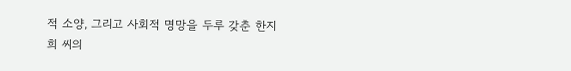적 소양, 그리고 사회적 명망을 두루 갖춘 한지희 씨의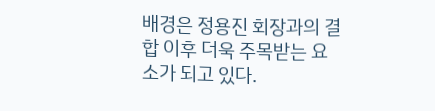배경은 정용진 회장과의 결합 이후 더욱 주목받는 요소가 되고 있다.